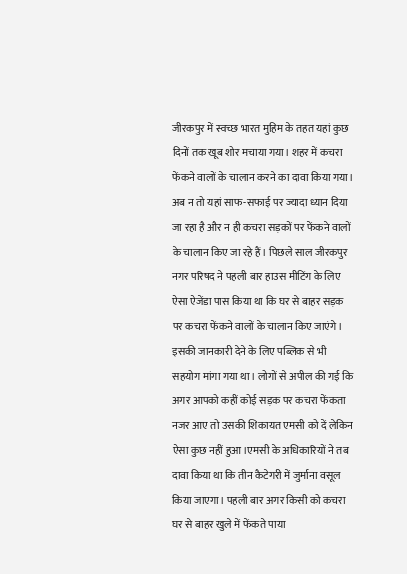जीरकपुर में स्वच्छ भारत मुहिम के तहत यहां कुछ दिनों तक खूब शोर मचाया गया। शहर में कचरा फेंकने वालों के चालान करने का दावा किया गया। अब न तो यहां साफ-सफाई पर ज्यादा ध्यान दिया जा रहा है और न ही कचरा सड़कों पर फेंकने वालों के चालान किए जा रहे हैं। पिछले साल जीरकपुर नगर परिषद ने पहली बार हाउस मीटिंग के लिए ऐसा ऐजेंडा पास किया था कि घर से बाहर सड़क पर कचरा फेंकने वालों के चालान किए जाएंगे। इसकी जानकारी देने के लिए पब्लिक से भी सहयोग मांगा गया था। लोगों से अपील की गई कि अगर आपको कहीं कोई सड़क पर कचरा फेंकता नजर आए तो उसकी शिकायत एमसी को दें लेकिन ऐसा कुछ नहीं हुआ।एमसी के अधिकारियों ने तब दावा किया था कि तीन कैटेगरी में जुर्माना वसूल किया जाएगा। पहली बार अगर किसी को कचरा घर से बाहर खुले में फेंकते पाया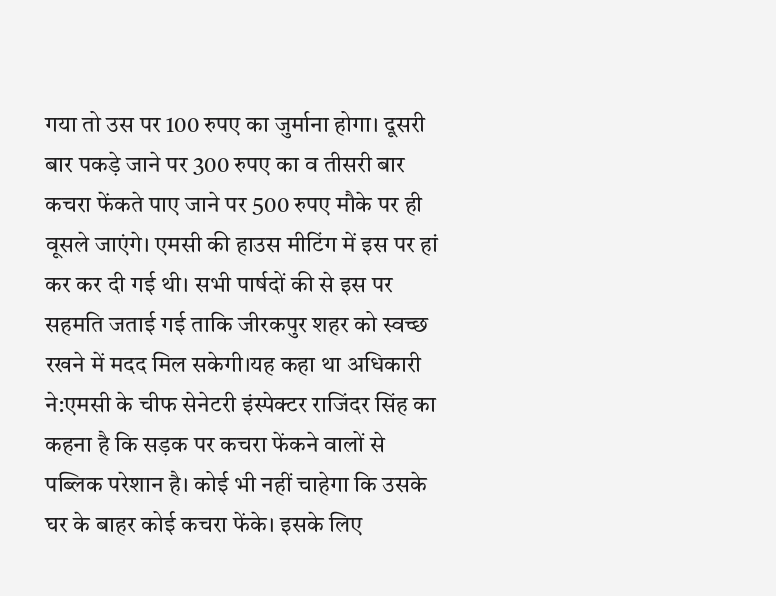गया तो उस पर 100 रुपए का जुर्माना होगा। दूसरी बार पकड़े जाने पर 300 रुपए का व तीसरी बार कचरा फेंकते पाए जाने पर 500 रुपए मौके पर ही वूसले जाएंगे। एमसी की हाउस मीटिंग में इस पर हां कर कर दी गई थी। सभी पार्षदों की से इस पर सहमति जताई गई ताकि जीरकपुर शहर को स्वच्छ रखने में मदद मिल सकेगी।यह कहा था अधिकारी ने:एमसी के चीफ सेनेटरी इंस्पेक्टर राजिंदर सिंह का कहना है कि सड़क पर कचरा फेंकने वालों से पब्लिक परेशान है। कोई भी नहीं चाहेगा कि उसके घर के बाहर कोई कचरा फेंके। इसके लिए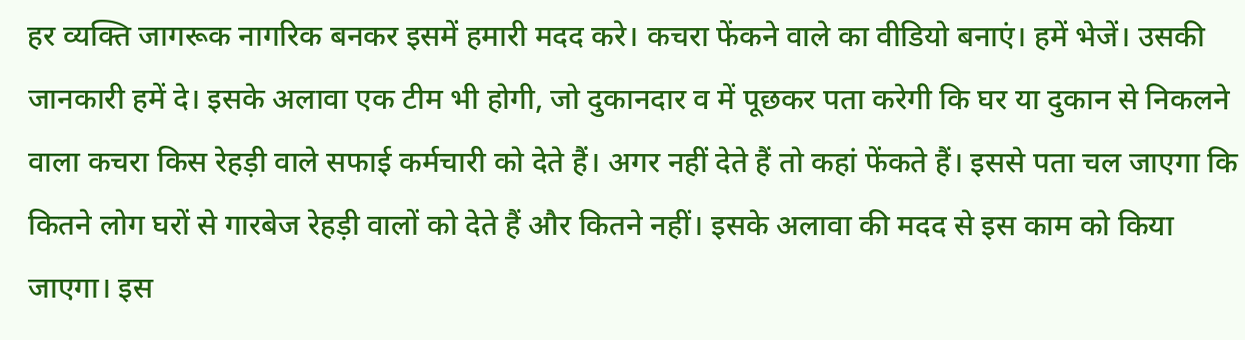हर व्यक्ति जागरूक नागरिक बनकर इसमें हमारी मदद करे। कचरा फेंकने वाले का वीडियो बनाएं। हमें भेजें। उसकी जानकारी हमें दे। इसके अलावा एक टीम भी होगी, जो दुकानदार व में पूछकर पता करेगी कि घर या दुकान से निकलने वाला कचरा किस रेहड़ी वाले सफाई कर्मचारी को देते हैं। अगर नहीं देते हैं तो कहां फेंकते हैं। इससे पता चल जाएगा कि कितने लोग घरों से गारबेज रेहड़ी वालों को देते हैं और कितने नहीं। इसके अलावा की मदद से इस काम को किया जाएगा। इस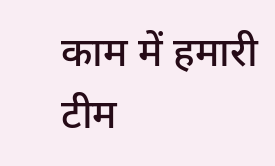काम में हमारी टीम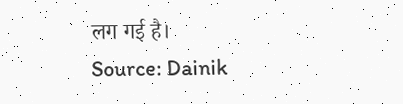लग गई है।
Source: Dainik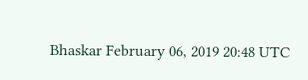Bhaskar February 06, 2019 20:48 UTC